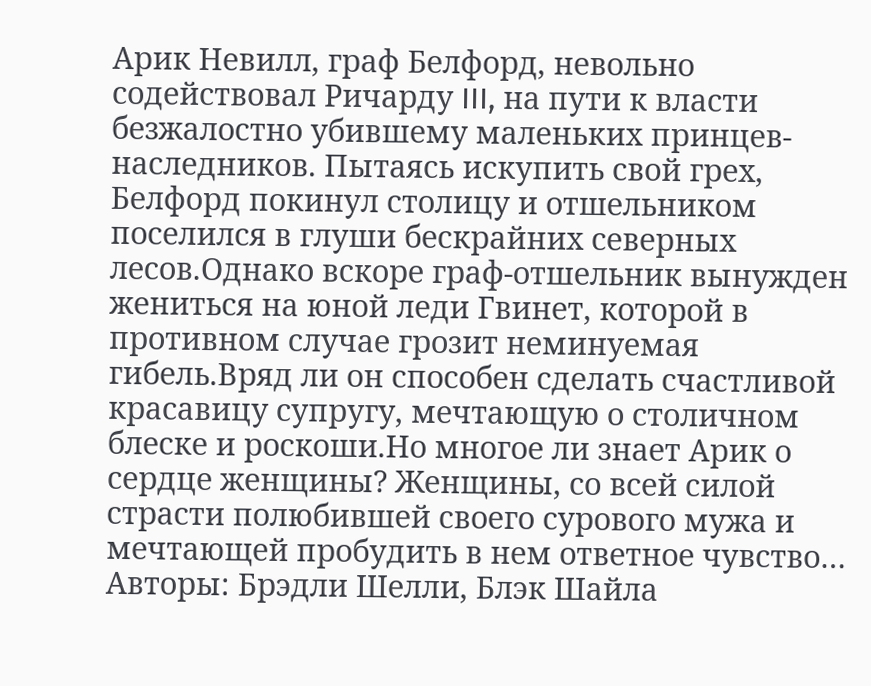Арик Невилл, граф Белфорд, невольно содействовал Ричарду III, на пути к власти безжалостно убившему маленьких принцев-наследников. Пытаясь искупить свой грех, Белфорд покинул столицу и отшельником поселился в глуши бескрайних северных лесов.Однако вскоре граф-отшельник вынужден жениться на юной леди Гвинет, которой в противном случае грозит неминуемая гибель.Вряд ли он способен сделать счастливой красавицу супругу, мечтающую о столичном блеске и роскоши.Но многое ли знает Арик о сердце женщины? Женщины, со всей силой страсти полюбившей своего сурового мужа и мечтающей пробудить в нем ответное чувство…
Авторы: Брэдли Шелли, Блэк Шайла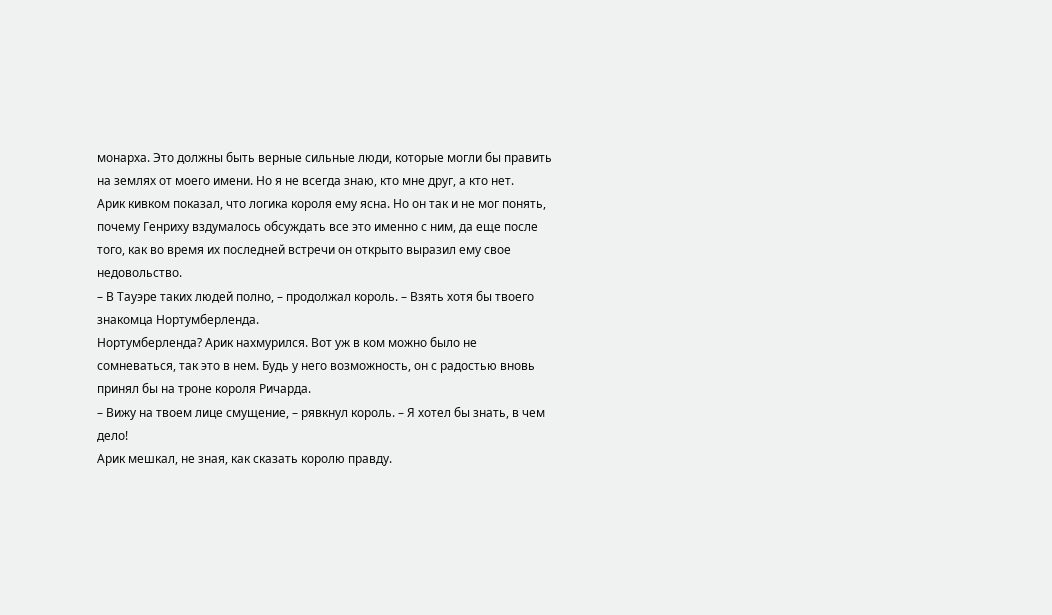монарха. Это должны быть верные сильные люди, которые могли бы править на землях от моего имени. Но я не всегда знаю, кто мне друг, а кто нет.
Арик кивком показал, что логика короля ему ясна. Но он так и не мог понять, почему Генриху вздумалось обсуждать все это именно с ним, да еще после того, как во время их последней встречи он открыто выразил ему свое недовольство.
– В Тауэре таких людей полно, – продолжал король. – Взять хотя бы твоего знакомца Нортумберленда.
Нортумберленда? Арик нахмурился. Вот уж в ком можно было не сомневаться, так это в нем. Будь у него возможность, он с радостью вновь принял бы на троне короля Ричарда.
– Вижу на твоем лице смущение, – рявкнул король. – Я хотел бы знать, в чем дело!
Арик мешкал, не зная, как сказать королю правду.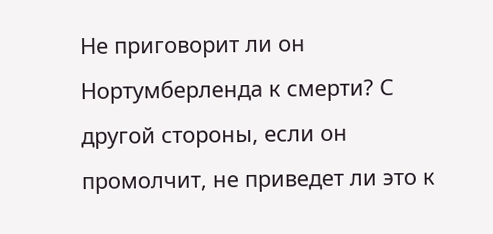Не приговорит ли он Нортумберленда к смерти? С другой стороны, если он промолчит, не приведет ли это к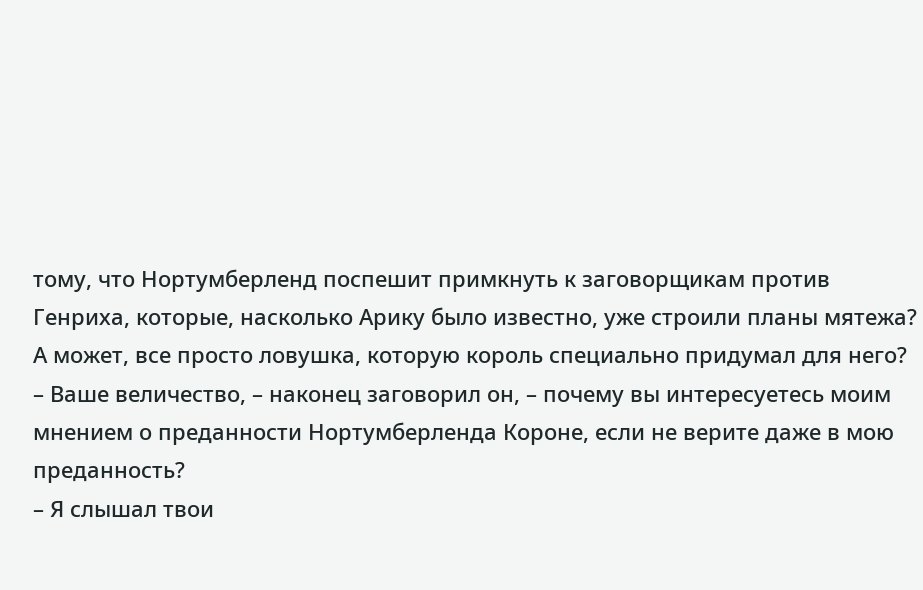тому, что Нортумберленд поспешит примкнуть к заговорщикам против Генриха, которые, насколько Арику было известно, уже строили планы мятежа?
А может, все просто ловушка, которую король специально придумал для него?
– Ваше величество, – наконец заговорил он, – почему вы интересуетесь моим мнением о преданности Нортумберленда Короне, если не верите даже в мою преданность?
– Я слышал твои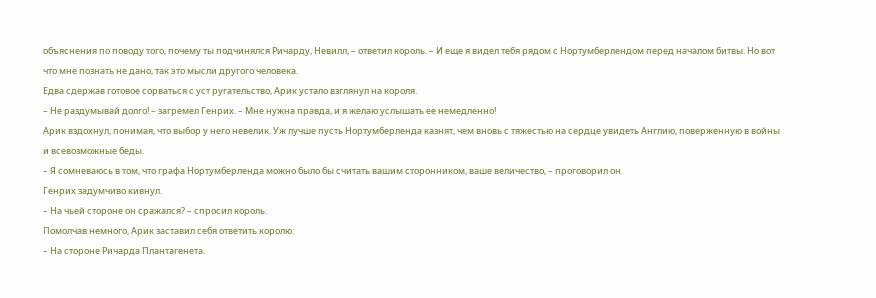объяснения по поводу того, почему ты подчинялся Ричарду, Невилл, – ответил король. – И еще я видел тебя рядом с Нортумберлендом перед началом битвы. Но вот что мне познать не дано, так это мысли другого человека.
Едва сдержав готовое сорваться с уст ругательство, Арик устало взглянул на короля.
– Не раздумывай долго! – загремел Генрих. – Мне нужна правда, и я желаю услышать ее немедленно!
Арик вздохнул, понимая, что выбор у него невелик. Уж лучше пусть Нортумберленда казнят, чем вновь с тяжестью на сердце увидеть Англию, поверженную в войны и всевозможные беды.
– Я сомневаюсь в том, что графа Нортумберленда можно было бы считать вашим сторонником, ваше величество, – проговорил он.
Генрих задумчиво кивнул.
– На чьей стороне он сражался? – спросил король.
Помолчав немного, Арик заставил себя ответить королю:
– На стороне Ричарда Плантагенета.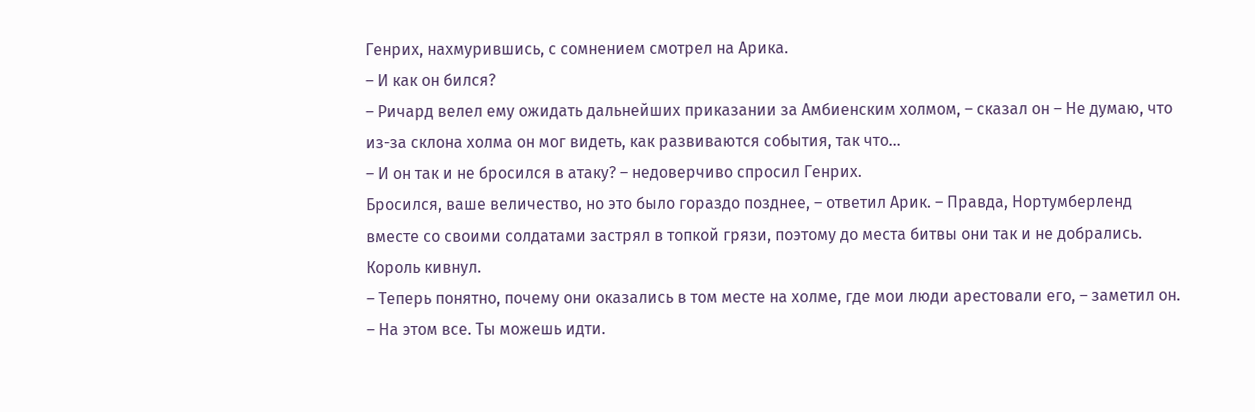Генрих, нахмурившись, с сомнением смотрел на Арика.
– И как он бился?
– Ричард велел ему ожидать дальнейших приказании за Амбиенским холмом, – сказал он – Не думаю, что из-за склона холма он мог видеть, как развиваются события, так что…
– И он так и не бросился в атаку? – недоверчиво спросил Генрих.
Бросился, ваше величество, но это было гораздо позднее, – ответил Арик. – Правда, Нортумберленд вместе со своими солдатами застрял в топкой грязи, поэтому до места битвы они так и не добрались.
Король кивнул.
– Теперь понятно, почему они оказались в том месте на холме, где мои люди арестовали его, – заметил он. – На этом все. Ты можешь идти.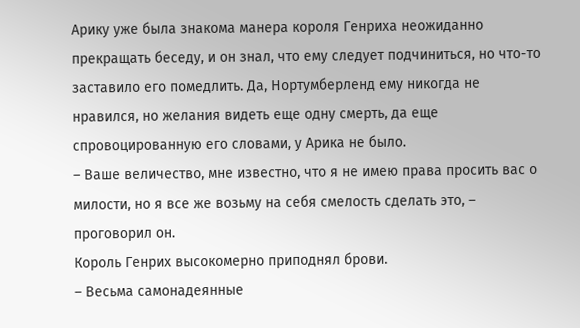Арику уже была знакома манера короля Генриха неожиданно прекращать беседу, и он знал, что ему следует подчиниться, но что-то заставило его помедлить. Да, Нортумберленд ему никогда не нравился, но желания видеть еще одну смерть, да еще спровоцированную его словами, у Арика не было.
– Ваше величество, мне известно, что я не имею права просить вас о милости, но я все же возьму на себя смелость сделать это, – проговорил он.
Король Генрих высокомерно приподнял брови.
– Весьма самонадеянные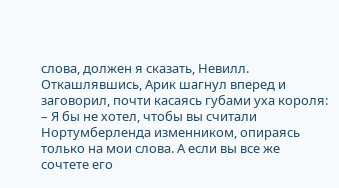слова, должен я сказать, Невилл. Откашлявшись, Арик шагнул вперед и заговорил, почти касаясь губами уха короля:
– Я бы не хотел, чтобы вы считали Нортумберленда изменником, опираясь только на мои слова. А если вы все же сочтете его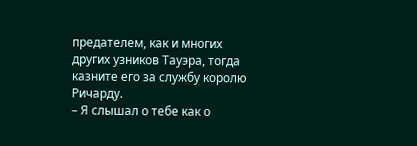предателем, как и многих других узников Тауэра, тогда казните его за службу королю Ричарду.
– Я слышал о тебе как о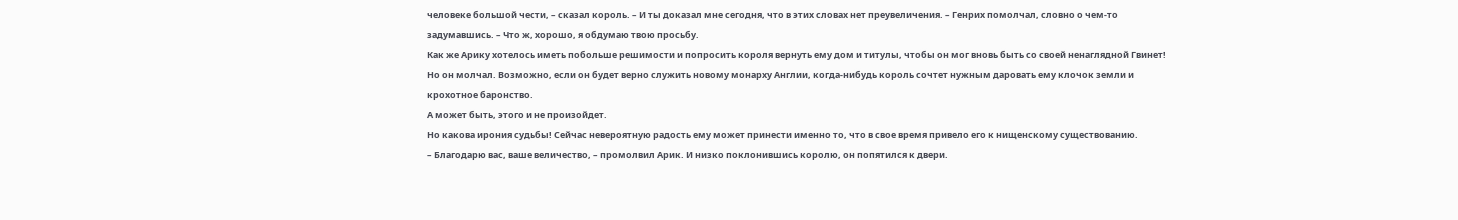человеке большой чести, – сказал король. – И ты доказал мне сегодня, что в этих словах нет преувеличения. – Генрих помолчал, словно о чем-то задумавшись. – Что ж, хорошо, я обдумаю твою просьбу.
Как же Арику хотелось иметь побольше решимости и попросить короля вернуть ему дом и титулы, чтобы он мог вновь быть со своей ненаглядной Гвинет!
Но он молчал. Возможно, если он будет верно служить новому монарху Англии, когда-нибудь король сочтет нужным даровать ему клочок земли и крохотное баронство.
А может быть, этого и не произойдет.
Но какова ирония судьбы! Сейчас невероятную радость ему может принести именно то, что в свое время привело его к нищенскому существованию.
– Благодарю вас, ваше величество, – промолвил Арик. И низко поклонившись королю, он попятился к двери.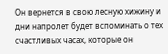Он вернется в свою лесную хижину и дни напролет будет вспоминать о тех счастливых часах, которые он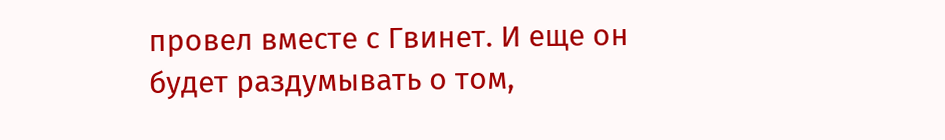провел вместе с Гвинет. И еще он будет раздумывать о том,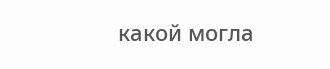какой могла